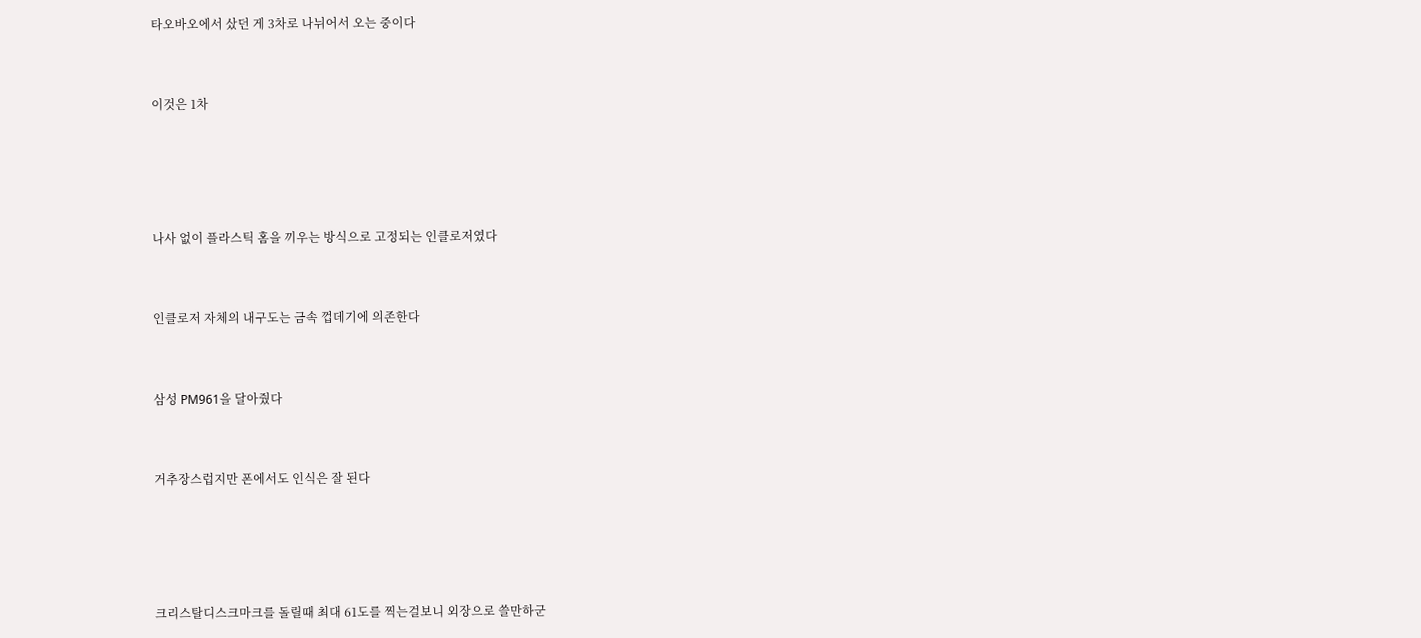타오바오에서 샀던 게 3차로 나뉘어서 오는 중이다


이것은 1차




나사 없이 플라스틱 홈을 끼우는 방식으로 고정되는 인클로저였다


인클로저 자체의 내구도는 금속 껍데기에 의존한다


삼성 PM961을 달아줬다


거추장스럽지만 폰에서도 인식은 잘 된다




크리스탈디스크마크를 돌릴때 최대 61도를 찍는걸보니 외장으로 쓸만하군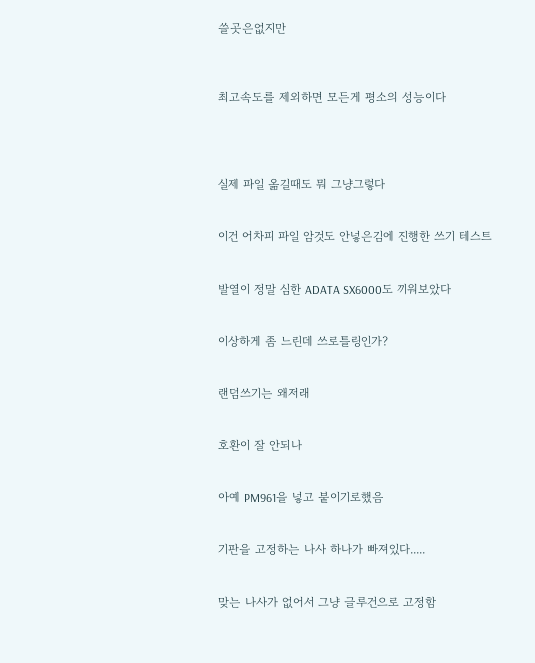쓸곳은없지만



최고속도를 제외하면 모든게 평소의 성능이다




실제 파일 옮길때도 뭐 그냥그렇다


이건 어차피 파일 암것도 안넣은김에 진행한 쓰기 테스트


발열이 정말 심한 ADATA SX6000도 끼워보았다


이상하게 좀 느린데 쓰로틀링인가?


랜덤쓰기는 왜저래


호환이 잘 안되나


아예 PM961을 넣고 붙이기로했음


기판을 고정하는 나사 하나가 빠져있다.....


맞는 나사가 없어서 그냥 글루건으로 고정함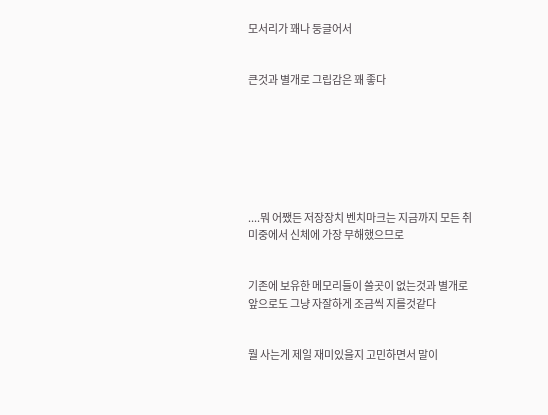모서리가 꽤나 둥글어서


큰것과 별개로 그립감은 꽤 좋다







....뭐 어쨌든 저장장치 벤치마크는 지금까지 모든 취미중에서 신체에 가장 무해했으므로


기존에 보유한 메모리들이 쓸곳이 없는것과 별개로 앞으로도 그냥 자잘하게 조금씩 지를것같다


뭘 사는게 제일 재미있을지 고민하면서 말이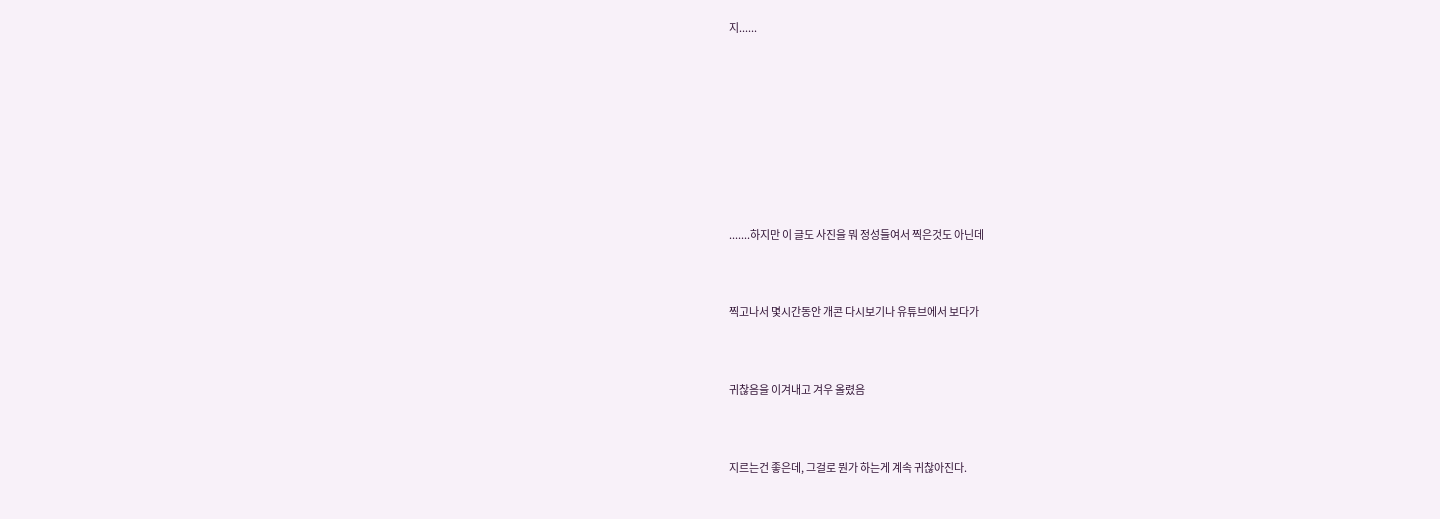지......







.......하지만 이 글도 사진을 뭐 정성들여서 찍은것도 아닌데


찍고나서 몇시간동안 개콘 다시보기나 유튜브에서 보다가


귀찮음을 이겨내고 겨우 올렸음


지르는건 좋은데, 그걸로 뭔가 하는게 계속 귀찮아진다.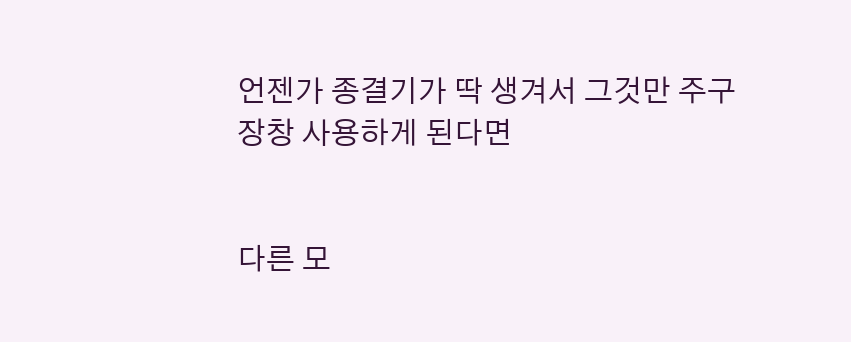언젠가 종결기가 딱 생겨서 그것만 주구장창 사용하게 된다면


다른 모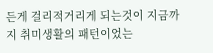든게 걸리적거리게 되는것이 지금까지 취미생활의 패턴이었는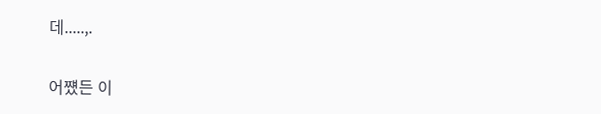데.....,.


어쩄든 이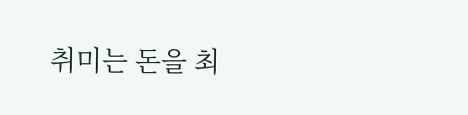취미는 돈을 최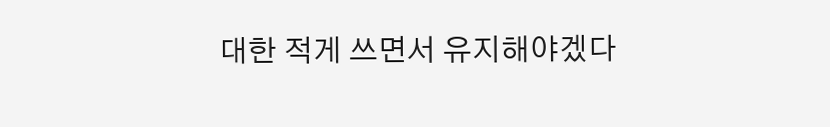대한 적게 쓰면서 유지해야겠다